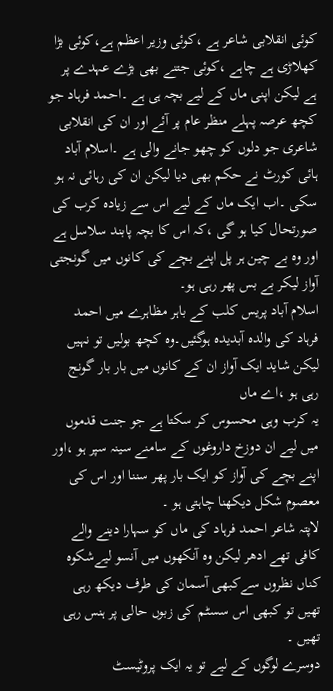کوئی انقلابی شاعر ہے ،کوئی وزیر اعظم ہے،کوئی بڑا کھلاڑی ہے چاہے ،کوئی جتنے بھی بڑے عہدے پر ہے لیکن اپنی ماں کے لیے بچہ ہی ہے ۔احمد فرہاد جو کچھ عرصہ پہلے منظر عام پر آئے اور ان کی انقلابی شاعری جو دلوں کو چھو جانے والی ہے ۔اسلام آباد ہائی کورٹ نے حکم بھی دیا لیکن ان کی رہائی نہ ہو سکی ۔اب ایک ماں کے لیے اس سے زیادہ کرب کی صورتحال کیا ہو گی ،کہ اس کا بچہ پابند سلاسل ہے اور وہ بے چین ہر پل اپنے بچے کی کانوں میں گونجتی آواز لیکر بے بس پھر رہی ہو۔
اسلام آباد پریس کلب کے باہر مظاہرے میں احمد فرہاد کی والدہ آبدیدہ ہوگئیں۔وہ کچھ بولیں تو نہیں لیکن شاید ایک آواز ان کے کانوں میں بار بار گونج رہی ہو ،اے ماں
یہ کرب وہی محسوس کر سکتا ہے جو جنت قدموں میں لیے ان دوزخ داروغوں کے سامنے سینہ سپر ہو ،اور اپنے بچے کی آواز کو ایک بار پھر سننا اور اس کی معصوم شکل دیکھنا چاہتی ہو ۔
لاپتہ شاعر احمد فرہاد کی ماں کو سہارا دینے والے کافی تھے ادھر لیکن وہ آنکھوں میں آنسو لیےشکوہ کناں نظروں سےکبھی آسمان کی طرف دیکھ رہی تھیں تو کبھی اس سسٹم کی زبوں حالی پر ہنس رہی تھیں ۔
دوسرے لوگوں کے لیے تو یہ ایک پروٹیسٹ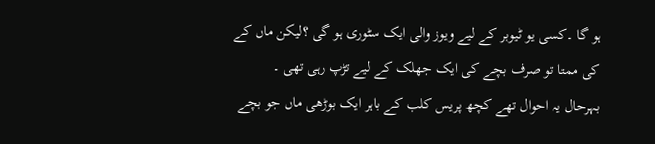ہو گا ۔کسی یو ٹیوبر کے لیے ویوز والی ایک سٹوری ہو گی ؟لیکن ماں کے کی ممتا تو صرف بچے کی ایک جھلک کے لیے تڑپ رہی تھی ۔
بہرحال یہ احوال تھے کچھ پریس کلب کے باہر ایک بوڑھی ماں جو بچے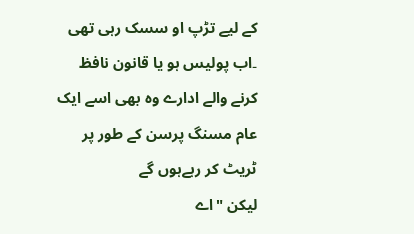کے لیے تڑپ او سسک رہی تھی ۔اب پولیس ہو یا قانون نافظ کرنے والے ادارے وہ بھی اسے ایک عام مسنگ پرسن کے طور پر ٹریٹ کر رہےہوں گے
لیکن "اے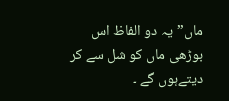ماں”یہ دو الفاظ اس بوڑھی ماں کو شل سے کر دیتےہوں گے ۔